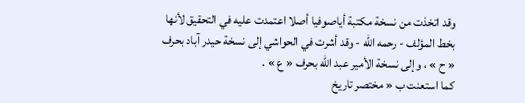وقد اتخذت من نسخة مكتبة أياصوفيا أصلا اعتمدت عليه في التحقيق لأنها بخط المؤلف - رحمه الله - وقد أشرت في الحواشي إلى نسخة حيدر آباد بحرف « ح » ، وإلى نسخة الأمير عبد الله بحرف « ع » .
كما استعنت ب « مختصر تاريخ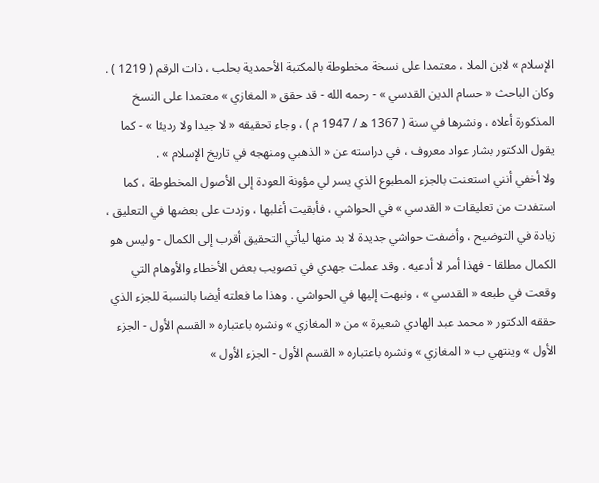الإسلام » لابن الملا ، معتمدا على نسخة مخطوطة بالمكتبة الأحمدية بحلب ، ذات الرقم ( 1219 ) .
وكان الباحث « حسام الدين القدسي » - رحمه الله - قد حقق « المغازي » معتمدا على النسخ المذكورة أعلاه ، ونشرها في سنة ( 1367 ه / 1947 م ) ، وجاء تحقيقه « لا جيدا ولا رديئا » - كما يقول الدكتور بشار عواد معروف ، في دراسته عن « الذهبي ومنهجه في تاريخ الإسلام » .
ولا أخفي أنني استعنت بالجزء المطبوع الذي يسر لي مؤونة العودة إلى الأصول المخطوطة ، كما استفدت من تعليقات « القدسي » في الحواشي ، فأبقيت أغلبها ، وزدت على بعضها في التعليق ، زيادة في التوضيح ، وأضفت حواشي جديدة لا بد منها ليأتي التحقيق أقرب إلى الكمال - وليس هو الكمال مطلقا - فهذا أمر لا أدعيه . وقد عملت جهدي في تصويب بعض الأخطاء والأوهام التي وقعت في طبعه « القدسي » ، ونبهت إليها في الحواشي . وهذا ما فعلته أيضا بالنسبة للجزء الذي حققه الدكتور « محمد عبد الهادي شعيرة » من « المغازي » ونشره باعتباره « القسم الأول - الجزء الأول » وينتهي ب « المغازي » ونشره باعتباره « القسم الأول - الجزء الأول »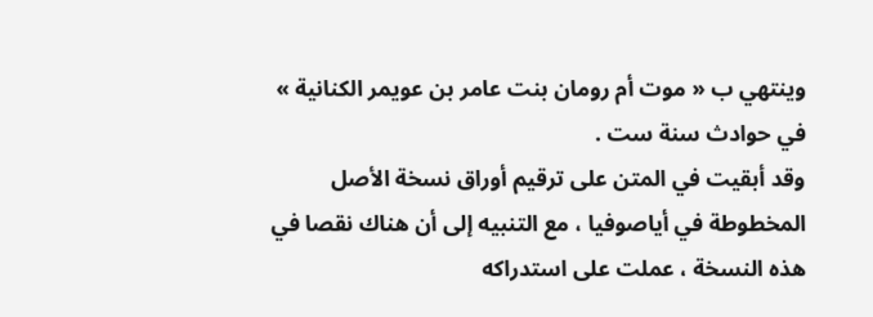وينتهي ب « موت أم رومان بنت عامر بن عويمر الكنانية » في حوادث سنة ست .
وقد أبقيت في المتن على ترقيم أوراق نسخة الأصل المخطوطة في أياصوفيا ، مع التنبيه إلى أن هناك نقصا في هذه النسخة ، عملت على استدراكه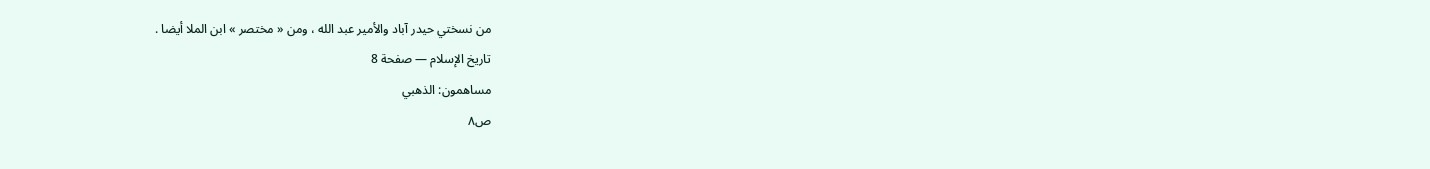من نسختي حيدر آباد والأمير عبد الله ، ومن « مختصر » ابن الملا أيضا .
تاريخ الإسلام — صفحة 8
مساهمون: الذهبي
ص٨